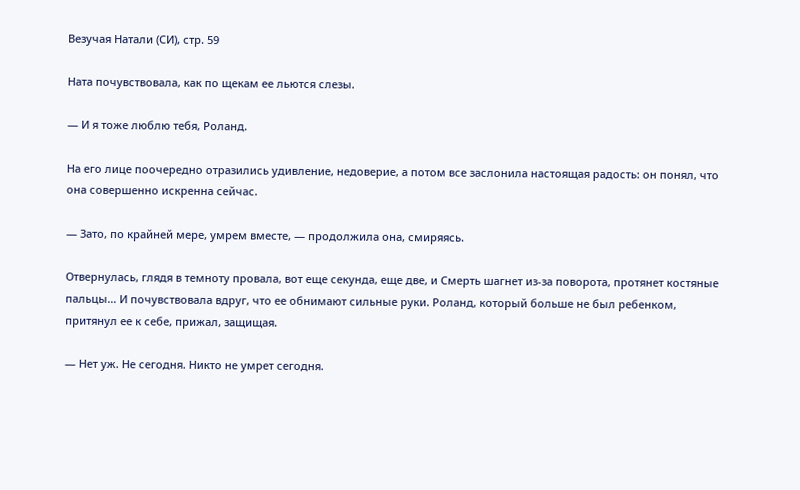Везучая Натали (СИ), стр. 59

Ната почувствовала, как по щекам ее льются слезы.

— И я тоже люблю тебя, Роланд.

На его лице поочередно отразились удивление, недоверие, а потом все заслонила настоящая радость: он понял, что она совершенно искренна сейчас.

— Зато, по крайней мере, умрем вместе, — продолжила она, смиряясь.

Отвернулась, глядя в темноту провала, вот еще секунда, еще две, и Смерть шагнет из-за поворота, протянет костяные пальцы… И почувствовала вдруг, что ее обнимают сильные руки. Роланд, который больше не был ребенком, притянул ее к себе, прижал, защищая.

— Нет уж. Не сегодня. Никто не умрет сегодня.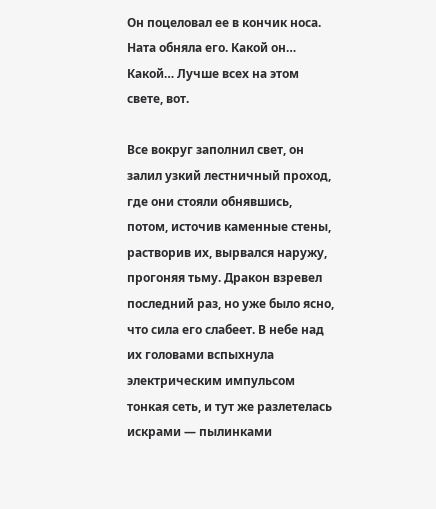Он поцеловал ее в кончик носа. Ната обняла его. Какой он… Какой… Лучше всех на этом свете, вот.

Все вокруг заполнил свет, он залил узкий лестничный проход, где они стояли обнявшись, потом, источив каменные стены, растворив их, вырвался наружу, прогоняя тьму. Дракон взревел последний раз, но уже было ясно, что сила его слабеет. В небе над их головами вспыхнула электрическим импульсом тонкая сеть, и тут же разлетелась искрами — пылинками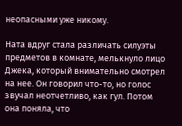неопасными уже никому.

Ната вдруг стала различать силуэты предметов в комнате, мелькнуло лицо Джека, который внимательно смотрел на нее. Он говорил что-то, но голос звучал неотчетливо, как гул. Потом она поняла, что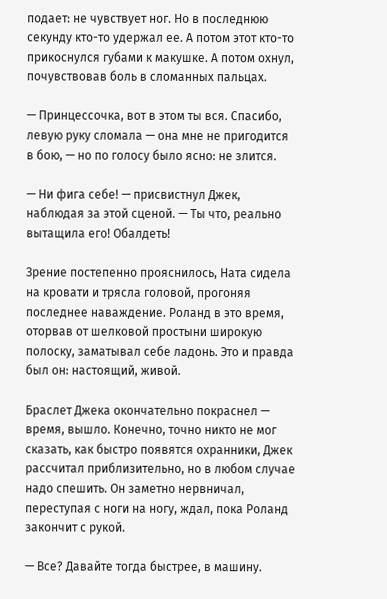подает: не чувствует ног. Но в последнюю секунду кто-то удержал ее. А потом этот кто-то прикоснулся губами к макушке. А потом охнул, почувствовав боль в сломанных пальцах.

— Принцессочка, вот в этом ты вся. Спасибо, левую руку сломала — она мне не пригодится в бою, — но по голосу было ясно: не злится.

— Ни фига себе! — присвистнул Джек, наблюдая за этой сценой. — Ты что, реально вытащила его! Обалдеть!

Зрение постепенно прояснилось, Ната сидела на кровати и трясла головой, прогоняя последнее наваждение. Роланд в это время, оторвав от шелковой простыни широкую полоску, заматывал себе ладонь. Это и правда был он: настоящий, живой.

Браслет Джека окончательно покраснел — время, вышло. Конечно, точно никто не мог сказать, как быстро появятся охранники, Джек рассчитал приблизительно, но в любом случае надо спешить. Он заметно нервничал, переступая с ноги на ногу, ждал, пока Роланд закончит с рукой.

— Все? Давайте тогда быстрее, в машину.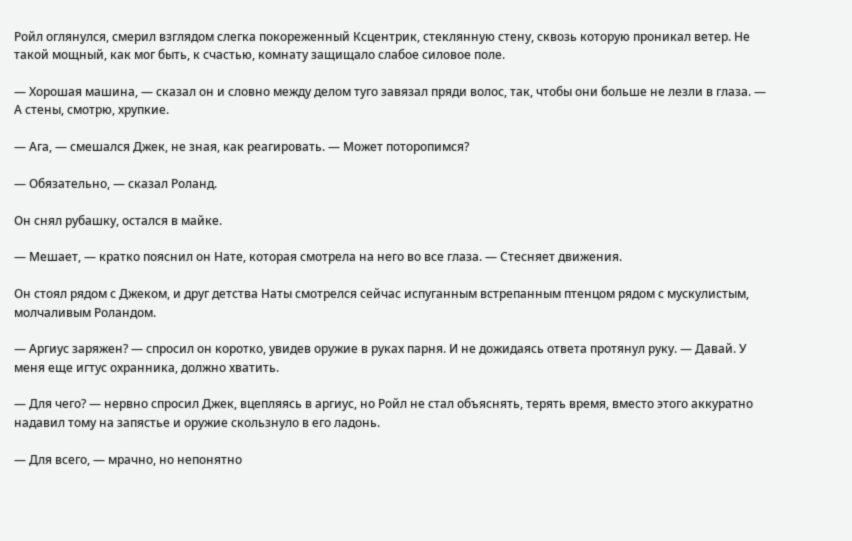Ройл оглянулся, смерил взглядом слегка покореженный Ксцентрик, стеклянную стену, сквозь которую проникал ветер. Не такой мощный, как мог быть, к счастью, комнату защищало слабое силовое поле.

— Хорошая машина, — сказал он и словно между делом туго завязал пряди волос, так, чтобы они больше не лезли в глаза. — А стены, смотрю, хрупкие.

— Ага, — смешался Джек, не зная, как реагировать. — Может поторопимся?

— Обязательно, — сказал Роланд.

Он снял рубашку, остался в майке.

— Мешает, — кратко пояснил он Нате, которая смотрела на него во все глаза. — Стесняет движения.

Он стоял рядом с Джеком, и друг детства Наты смотрелся сейчас испуганным встрепанным птенцом рядом с мускулистым, молчаливым Роландом.

— Аргиус заряжен? — спросил он коротко, увидев оружие в руках парня. И не дожидаясь ответа протянул руку. — Давай. У меня еще игтус охранника, должно хватить.

— Для чего? — нервно спросил Джек, вцепляясь в аргиус, но Ройл не стал объяснять, терять время, вместо этого аккуратно надавил тому на запястье и оружие скользнуло в его ладонь.

— Для всего, — мрачно, но непонятно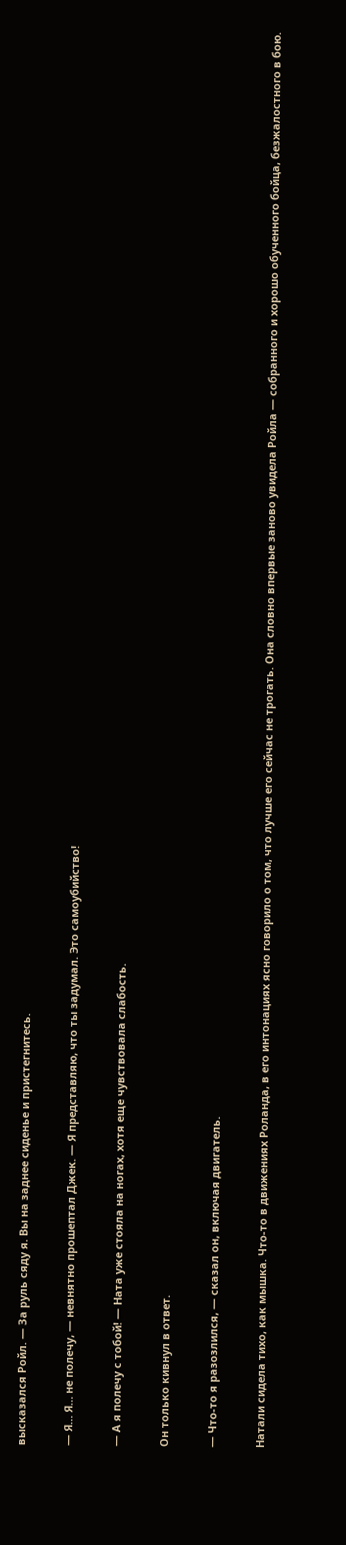высказался Ройл. — За руль сяду я. Вы на заднее сиденье и пристегнитесь.

— Я… Я… не полечу, — невнятно прошептал Джек. — Я представляю, что ты задумал. Это самоубийство!

— А я полечу с тобой! — Ната уже стояла на ногах, хотя еще чувствовала слабость.

Он только кивнул в ответ.

— Что-то я разозлился, — сказал он, включая двигатель.

Натали сидела тихо, как мышка. Что-то в движениях Роланда, в его интонациях ясно говорило о том, что лучше его сейчас не трогать. Она словно впервые заново увидела Ройла — собранного и хорошо обученного бойца, безжалостного в бою.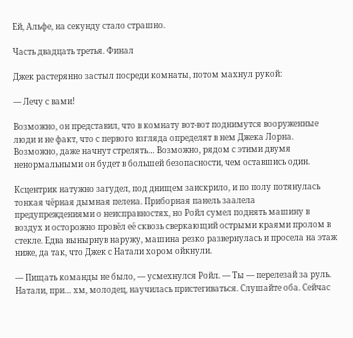Ей, Альфе, на секунду стало страшно.

Часть двадцать третья. Финал

Джек растерянно застыл посреди комнаты, потом махнул рукой:

— Лечу с вами!

Возможно, он представил, что в комнату вот-вот поднимутся вооруженные люди и не факт, что с первого взгляда определят в нем Джека Лорна. Возможно, даже начнут стрелять… Возможно, рядом с этими двумя ненормальными он будет в большей безопасности, чем оставшись один.

Ксцентрик натужно загудел, под днищем заискрило, и по полу потянулась тонкая чёрная дымная пелена. Приборная панель заалела предупреждениями о неисправностях, но Ройл сумел поднять машину в воздух и осторожно провёл её сквозь сверкающий острыми краями пролом в стекле. Едва вынырнув наружу, машина резко развернулась и просела на этаж ниже, да так, что Джек с Натали хором ойкнули.

— Пищать команды не было, — усмехнулся Ройл. — Ты — перелезай за руль. Натали, при… хм, молодец, научилась пристегиваться. Слушайте оба. Сейчас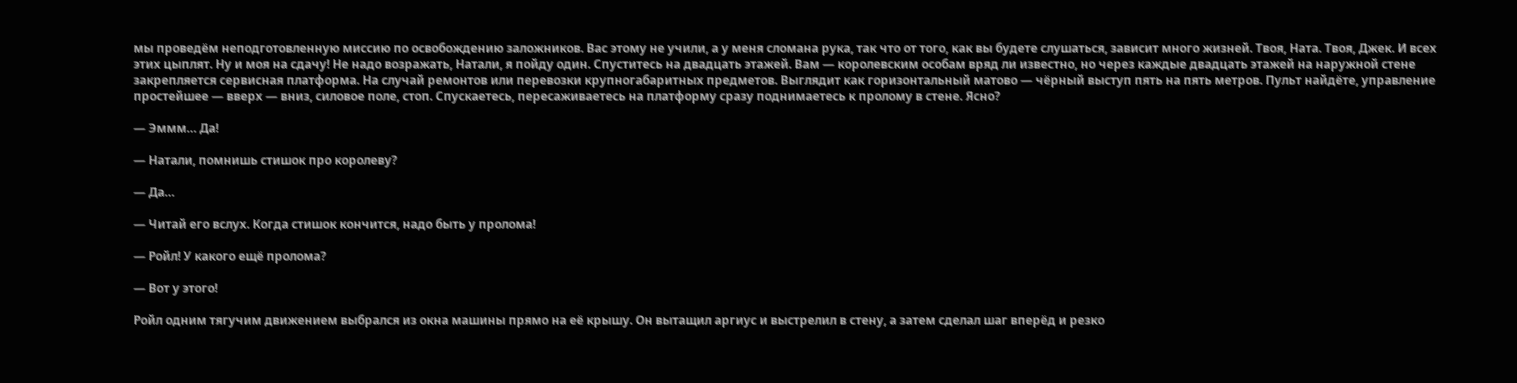мы проведём неподготовленную миссию по освобождению заложников. Вас этому не учили, а у меня сломана рука, так что от того, как вы будете слушаться, зависит много жизней. Твоя, Ната. Твоя, Джек. И всех этих цыплят. Ну и моя на сдачу! Не надо возражать, Натали, я пойду один. Спуститесь на двадцать этажей. Вам — королевским особам вряд ли известно, но через каждые двадцать этажей на наружной стене закрепляется сервисная платформа. На случай ремонтов или перевозки крупногабаритных предметов. Выглядит как горизонтальный матово — чёрный выступ пять на пять метров. Пульт найдёте, управление простейшее — вверх — вниз, силовое поле, стоп. Спускаетесь, пересаживаетесь на платформу сразу поднимаетесь к пролому в стене. Ясно?

— Эммм… Да!

— Натали, помнишь стишок про королеву?

— Да…

— Читай его вслух. Когда стишок кончится, надо быть у пролома!

— Ройл! У какого ещё пролома?

— Вот у этого!

Ройл одним тягучим движением выбрался из окна машины прямо на её крышу. Он вытащил аргиус и выстрелил в стену, а затем сделал шаг вперёд и резко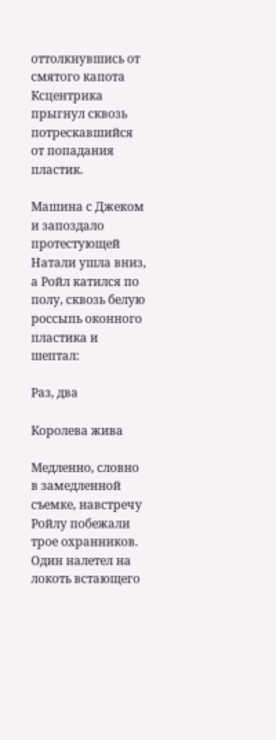оттолкнувшись от смятого капота Ксцентрика прыгнул сквозь потрескавшийся от попадания пластик.

Машина с Джеком и запоздало протестующей Натали ушла вниз, а Ройл катился по полу, сквозь белую россыпь оконного пластика и шептал:

Раз, два

Королева жива

Медленно, словно в замедленной съемке, навстречу Ройлу побежали трое охранников. Один налетел на локоть встающего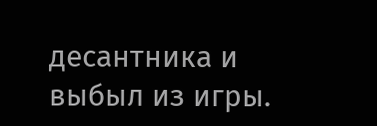десантника и выбыл из игры.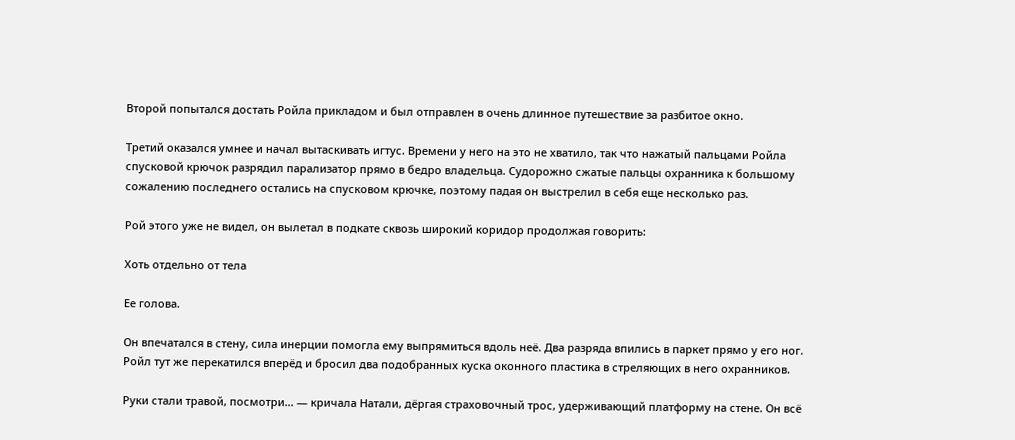Второй попытался достать Ройла прикладом и был отправлен в очень длинное путешествие за разбитое окно.

Третий оказался умнее и начал вытаскивать игтус. Времени у него на это не хватило, так что нажатый пальцами Ройла спусковой крючок разрядил парализатор прямо в бедро владельца. Судорожно сжатые пальцы охранника к большому сожалению последнего остались на спусковом крючке, поэтому падая он выстрелил в себя еще несколько раз.

Рой этого уже не видел, он вылетал в подкате сквозь широкий коридор продолжая говорить:

Хоть отдельно от тела

Ее голова.

Он впечатался в стену, сила инерции помогла ему выпрямиться вдоль неё. Два разряда впились в паркет прямо у его ног. Ройл тут же перекатился вперёд и бросил два подобранных куска оконного пластика в стреляющих в него охранников.

Руки стали травой, посмотри… — кричала Натали, дёргая страховочный трос, удерживающий платформу на стене. Он всё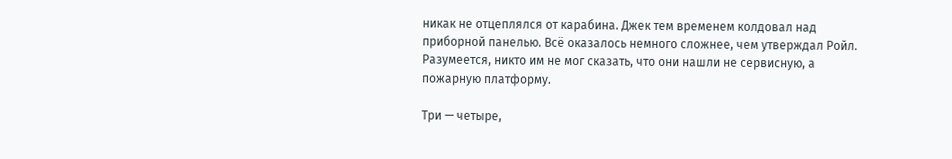никак не отцеплялся от карабина. Джек тем временем колдовал над приборной панелью. Всё оказалось немного сложнее, чем утверждал Ройл. Разумеется, никто им не мог сказать, что они нашли не сервисную, а пожарную платформу.

Три — четыре,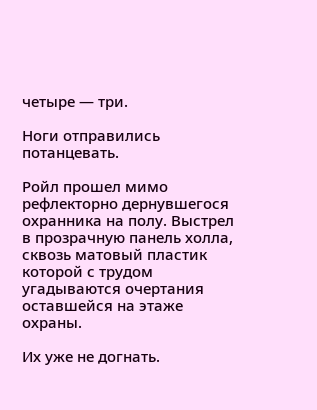четыре — три.

Ноги отправились потанцевать.

Ройл прошел мимо рефлекторно дернувшегося охранника на полу. Выстрел в прозрачную панель холла, сквозь матовый пластик которой с трудом угадываются очертания оставшейся на этаже охраны.

Их уже не догнать.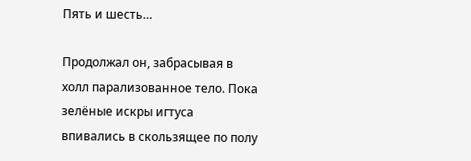Пять и шесть…

Продолжал он, забрасывая в холл парализованное тело. Пока зелёные искры игтуса впивались в скользящее по полу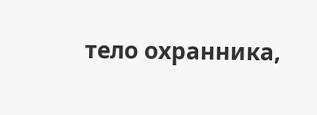тело охранника,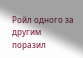Ройл одного за другим поразил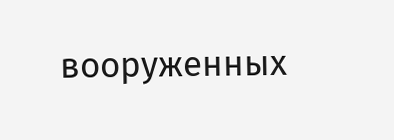вооруженных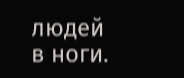людей в ноги.